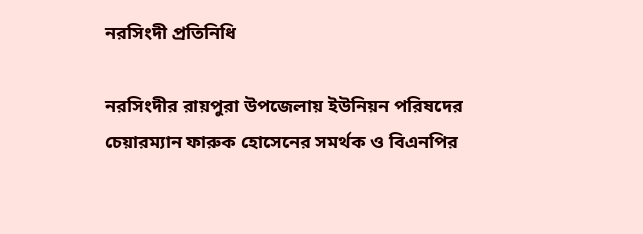নরসিংদী প্রতিনিধি

নরসিংদীর রায়পুরা উপজেলায় ইউনিয়ন পরিষদের চেয়ারম্যান ফারুক হোসেনের সমর্থক ও বিএনপির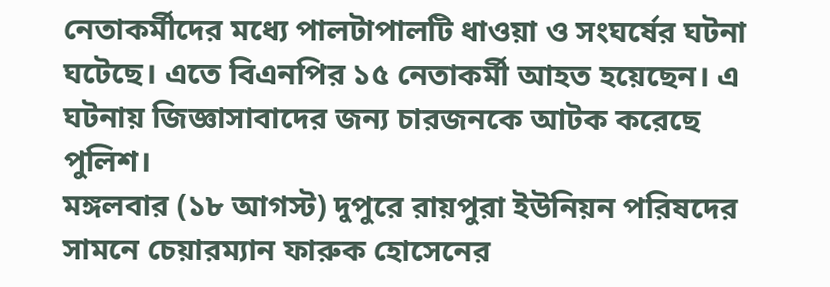নেতাকর্মীদের মধ্যে পালটাপালটি ধাওয়া ও সংঘর্ষের ঘটনা ঘটেছে। এতে বিএনপির ১৫ নেতাকর্মী আহত হয়েছেন। এ ঘটনায় জিজ্ঞাসাবাদের জন্য চারজনকে আটক করেছে পুলিশ।
মঙ্গলবার (১৮ আগস্ট) দুপুরে রায়পুরা ইউনিয়ন পরিষদের সামনে চেয়ারম্যান ফারুক হোসেনের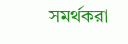সমর্থকরা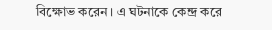বিক্ষোভ করেন। এ ঘটনাকে কেন্দ্র করে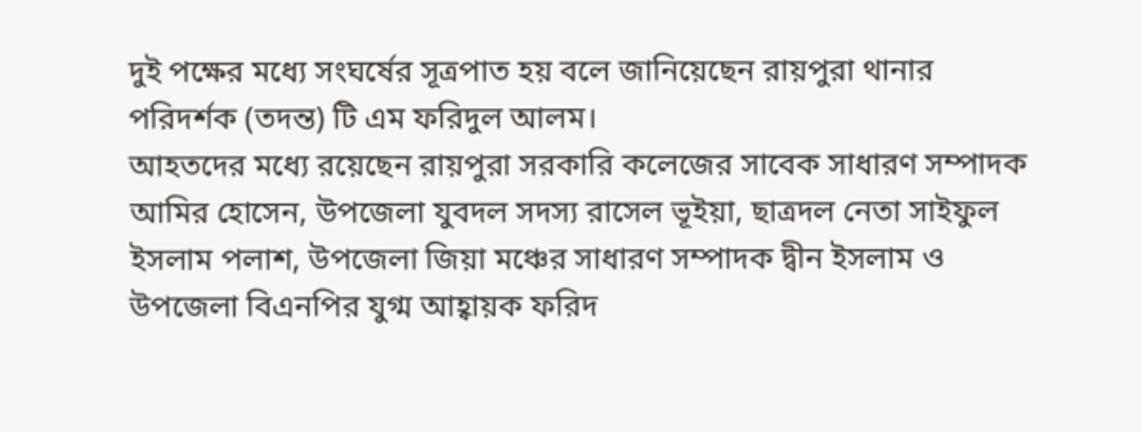দুই পক্ষের মধ্যে সংঘর্ষের সূত্রপাত হয় বলে জানিয়েছেন রায়পুরা থানার পরিদর্শক (তদন্ত) টি এম ফরিদুল আলম।
আহতদের মধ্যে রয়েছেন রায়পুরা সরকারি কলেজের সাবেক সাধারণ সম্পাদক আমির হোসেন, উপজেলা যুবদল সদস্য রাসেল ভূইয়া, ছাত্রদল নেতা সাইফুল ইসলাম পলাশ, উপজেলা জিয়া মঞ্চের সাধারণ সম্পাদক দ্বীন ইসলাম ও উপজেলা বিএনপির যুগ্ম আহ্বায়ক ফরিদ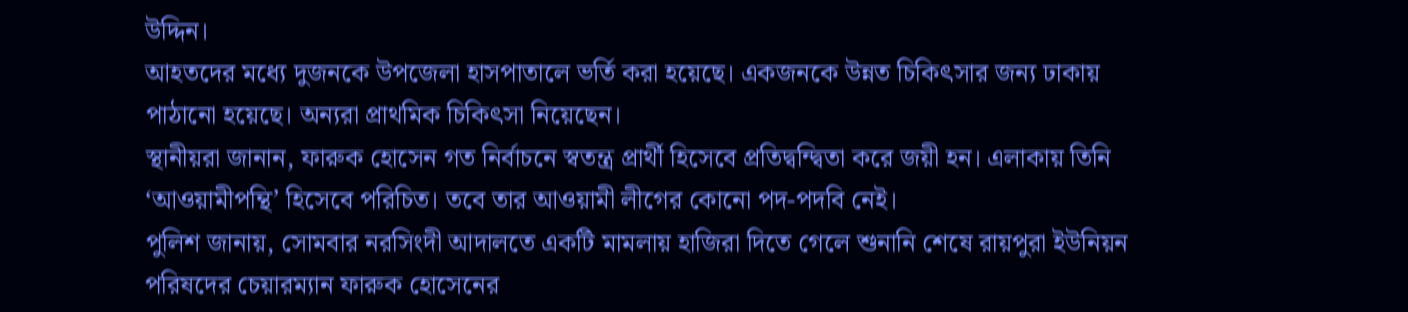উদ্দিন।
আহতদের মধ্যে দুজনকে উপজেলা হাসপাতালে ভর্তি করা হয়েছে। একজনকে উন্নত চিকিৎসার জন্য ঢাকায় পাঠানো হয়েছে। অন্যরা প্রাথমিক চিকিৎসা নিয়েছেন।
স্থানীয়রা জানান, ফারুক হোসেন গত নির্বাচনে স্বতন্ত্র প্রার্থী হিসেবে প্রতিদ্বন্দ্বিতা করে জয়ী হন। এলাকায় তিনি ‘আওয়ামীপন্থি’ হিসেবে পরিচিত। তবে তার আওয়ামী লীগের কোনো পদ-পদবি নেই।
পুলিশ জানায়, সোমবার নরসিংদী আদালতে একটি মামলায় হাজিরা দিতে গেলে শুনানি শেষে রায়পুরা ইউনিয়ন পরিষদের চেয়ারম্যান ফারুক হোসেনের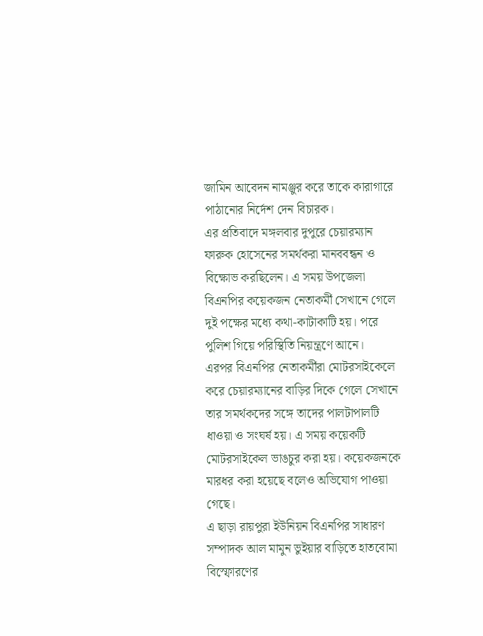জামিন আবেদন নামঞ্জুর করে তাকে কারাগারে পাঠানোর নির্দেশ দেন বিচারক।
এর প্রতিবাদে মঙ্গলবার দুপুরে চেয়ারম্যান ফারুক হোসেনের সমর্থকরা মানববন্ধন ও বিক্ষোভ করছিলেন। এ সময় উপজেলা বিএনপির কয়েকজন নেতাকর্মী সেখানে গেলে দুই পক্ষের মধ্যে কথা-কাটাকাটি হয়। পরে পুলিশ গিয়ে পরিস্থিতি নিয়ন্ত্রণে আনে।
এরপর বিএনপির নেতাকর্মীরা মোটরসাইকেলে করে চেয়ারম্যানের বাড়ির দিকে গেলে সেখানে তার সমর্থকদের সঙ্গে তাদের পালটাপালটি ধাওয়া ও সংঘর্ষ হয়। এ সময় কয়েকটি মোটরসাইকেল ভাঙচুর করা হয়। কয়েকজনকে মারধর করা হয়েছে বলেও অভিযোগ পাওয়া গেছে।
এ ছাড়া রায়পুরা ইউনিয়ন বিএনপির সাধারণ সম্পাদক আল মামুন ভুইয়ার বাড়িতে হাতবোমা বিস্ফোরণের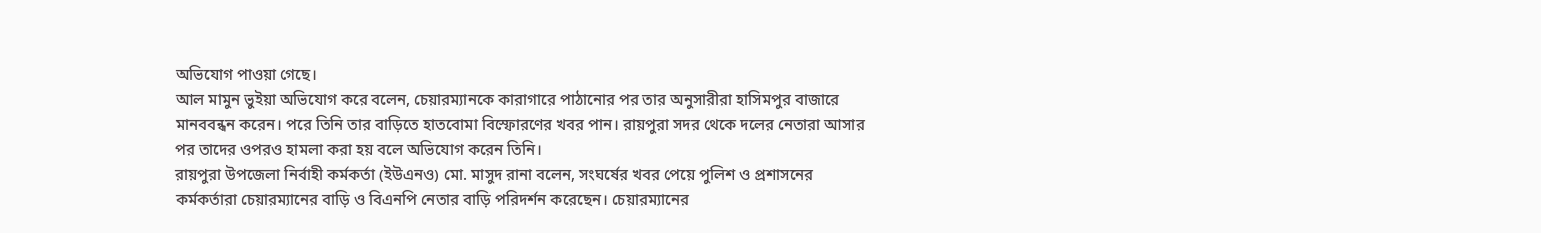অভিযোগ পাওয়া গেছে।
আল মামুন ভুইয়া অভিযোগ করে বলেন, চেয়ারম্যানকে কারাগারে পাঠানোর পর তার অনুসারীরা হাসিমপুর বাজারে মানববন্ধন করেন। পরে তিনি তার বাড়িতে হাতবোমা বিস্ফোরণের খবর পান। রায়পুরা সদর থেকে দলের নেতারা আসার পর তাদের ওপরও হামলা করা হয় বলে অভিযোগ করেন তিনি।
রায়পুরা উপজেলা নির্বাহী কর্মকর্তা (ইউএনও) মো. মাসুদ রানা বলেন, সংঘর্ষের খবর পেয়ে পুলিশ ও প্রশাসনের কর্মকর্তারা চেয়ারম্যানের বাড়ি ও বিএনপি নেতার বাড়ি পরিদর্শন করেছেন। চেয়ারম্যানের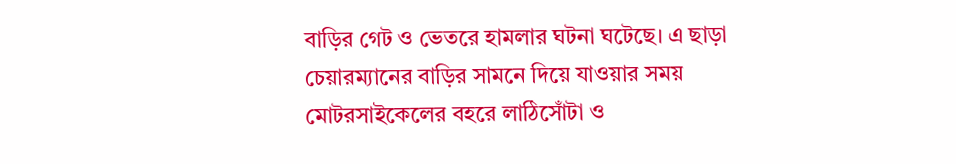বাড়ির গেট ও ভেতরে হামলার ঘটনা ঘটেছে। এ ছাড়া চেয়ারম্যানের বাড়ির সামনে দিয়ে যাওয়ার সময় মোটরসাইকেলের বহরে লাঠিসোঁটা ও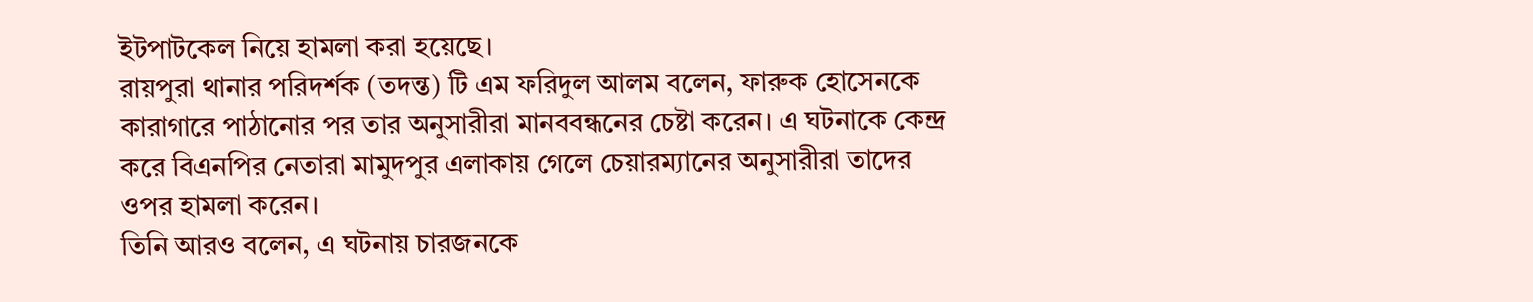ইটপাটকেল নিয়ে হামলা করা হয়েছে।
রায়পুরা থানার পরিদর্শক (তদন্ত) টি এম ফরিদুল আলম বলেন, ফারুক হোসেনকে কারাগারে পাঠানোর পর তার অনুসারীরা মানববন্ধনের চেষ্টা করেন। এ ঘটনাকে কেন্দ্র করে বিএনপির নেতারা মামুদপুর এলাকায় গেলে চেয়ারম্যানের অনুসারীরা তাদের ওপর হামলা করেন।
তিনি আরও বলেন, এ ঘটনায় চারজনকে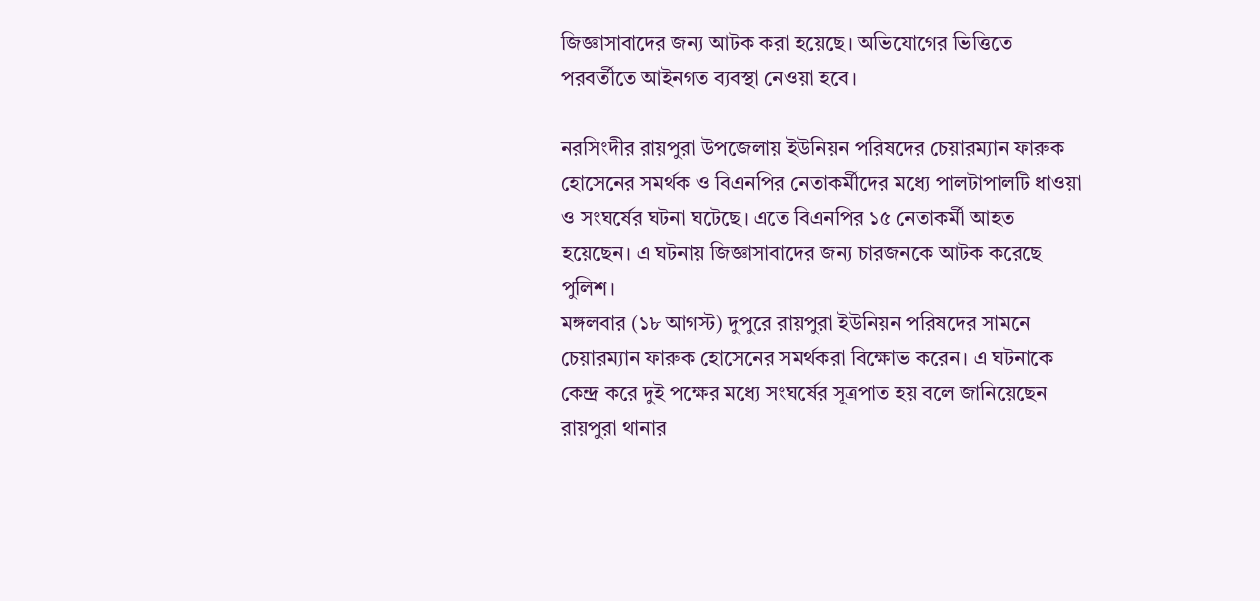জিজ্ঞাসাবাদের জন্য আটক করা হয়েছে। অভিযোগের ভিত্তিতে পরবর্তীতে আইনগত ব্যবস্থা নেওয়া হবে।

নরসিংদীর রায়পুরা উপজেলায় ইউনিয়ন পরিষদের চেয়ারম্যান ফারুক হোসেনের সমর্থক ও বিএনপির নেতাকর্মীদের মধ্যে পালটাপালটি ধাওয়া ও সংঘর্ষের ঘটনা ঘটেছে। এতে বিএনপির ১৫ নেতাকর্মী আহত হয়েছেন। এ ঘটনায় জিজ্ঞাসাবাদের জন্য চারজনকে আটক করেছে পুলিশ।
মঙ্গলবার (১৮ আগস্ট) দুপুরে রায়পুরা ইউনিয়ন পরিষদের সামনে চেয়ারম্যান ফারুক হোসেনের সমর্থকরা বিক্ষোভ করেন। এ ঘটনাকে কেন্দ্র করে দুই পক্ষের মধ্যে সংঘর্ষের সূত্রপাত হয় বলে জানিয়েছেন রায়পুরা থানার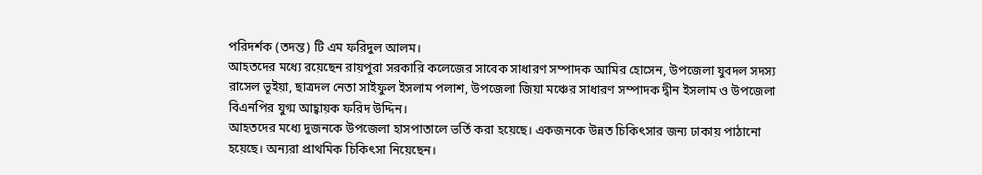পরিদর্শক (তদন্ত) টি এম ফরিদুল আলম।
আহতদের মধ্যে রয়েছেন রায়পুরা সরকারি কলেজের সাবেক সাধারণ সম্পাদক আমির হোসেন, উপজেলা যুবদল সদস্য রাসেল ভূইয়া, ছাত্রদল নেতা সাইফুল ইসলাম পলাশ, উপজেলা জিয়া মঞ্চের সাধারণ সম্পাদক দ্বীন ইসলাম ও উপজেলা বিএনপির যুগ্ম আহ্বায়ক ফরিদ উদ্দিন।
আহতদের মধ্যে দুজনকে উপজেলা হাসপাতালে ভর্তি করা হয়েছে। একজনকে উন্নত চিকিৎসার জন্য ঢাকায় পাঠানো হয়েছে। অন্যরা প্রাথমিক চিকিৎসা নিয়েছেন।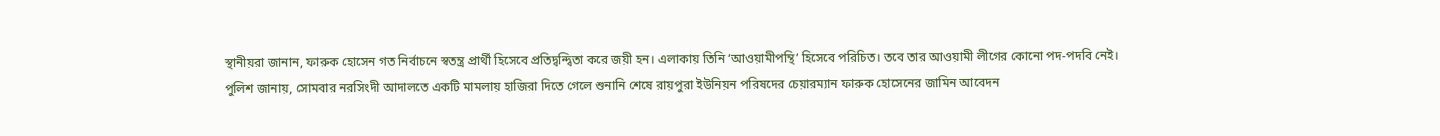স্থানীয়রা জানান, ফারুক হোসেন গত নির্বাচনে স্বতন্ত্র প্রার্থী হিসেবে প্রতিদ্বন্দ্বিতা করে জয়ী হন। এলাকায় তিনি ‘আওয়ামীপন্থি’ হিসেবে পরিচিত। তবে তার আওয়ামী লীগের কোনো পদ-পদবি নেই।
পুলিশ জানায়, সোমবার নরসিংদী আদালতে একটি মামলায় হাজিরা দিতে গেলে শুনানি শেষে রায়পুরা ইউনিয়ন পরিষদের চেয়ারম্যান ফারুক হোসেনের জামিন আবেদন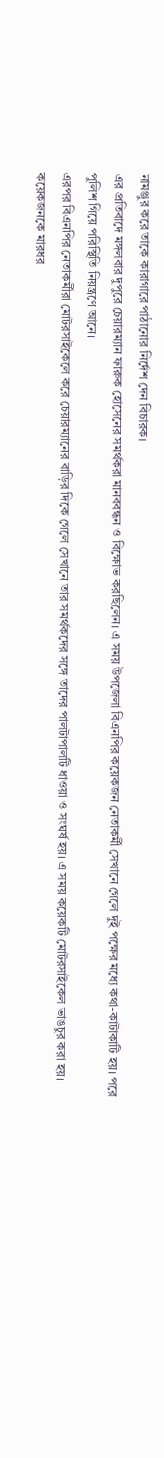নামঞ্জুর করে তাকে কারাগারে পাঠানোর নির্দেশ দেন বিচারক।
এর প্রতিবাদে মঙ্গলবার দুপুরে চেয়ারম্যান ফারুক হোসেনের সমর্থকরা মানববন্ধন ও বিক্ষোভ করছিলেন। এ সময় উপজেলা বিএনপির কয়েকজন নেতাকর্মী সেখানে গেলে দুই পক্ষের মধ্যে কথা-কাটাকাটি হয়। পরে পুলিশ গিয়ে পরিস্থিতি নিয়ন্ত্রণে আনে।
এরপর বিএনপির নেতাকর্মীরা মোটরসাইকেলে করে চেয়ারম্যানের বাড়ির দিকে গেলে সেখানে তার সমর্থকদের সঙ্গে তাদের পালটাপালটি ধাওয়া ও সংঘর্ষ হয়। এ সময় কয়েকটি মোটরসাইকেল ভাঙচুর করা হয়। কয়েকজনকে মারধর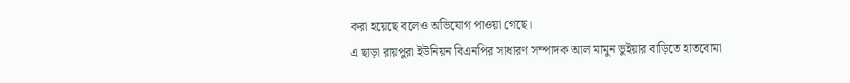করা হয়েছে বলেও অভিযোগ পাওয়া গেছে।
এ ছাড়া রায়পুরা ইউনিয়ন বিএনপির সাধারণ সম্পাদক আল মামুন ভুইয়ার বাড়িতে হাতবোমা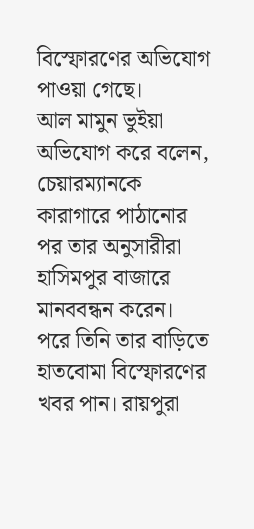বিস্ফোরণের অভিযোগ পাওয়া গেছে।
আল মামুন ভুইয়া অভিযোগ করে বলেন, চেয়ারম্যানকে কারাগারে পাঠানোর পর তার অনুসারীরা হাসিমপুর বাজারে মানববন্ধন করেন। পরে তিনি তার বাড়িতে হাতবোমা বিস্ফোরণের খবর পান। রায়পুরা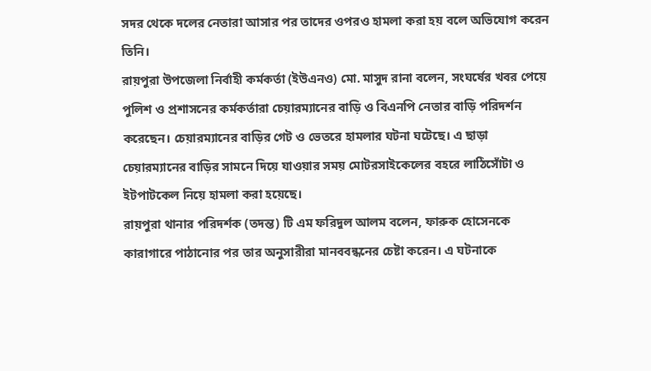সদর থেকে দলের নেতারা আসার পর তাদের ওপরও হামলা করা হয় বলে অভিযোগ করেন তিনি।
রায়পুরা উপজেলা নির্বাহী কর্মকর্তা (ইউএনও) মো. মাসুদ রানা বলেন, সংঘর্ষের খবর পেয়ে পুলিশ ও প্রশাসনের কর্মকর্তারা চেয়ারম্যানের বাড়ি ও বিএনপি নেতার বাড়ি পরিদর্শন করেছেন। চেয়ারম্যানের বাড়ির গেট ও ভেতরে হামলার ঘটনা ঘটেছে। এ ছাড়া চেয়ারম্যানের বাড়ির সামনে দিয়ে যাওয়ার সময় মোটরসাইকেলের বহরে লাঠিসোঁটা ও ইটপাটকেল নিয়ে হামলা করা হয়েছে।
রায়পুরা থানার পরিদর্শক (তদন্ত) টি এম ফরিদুল আলম বলেন, ফারুক হোসেনকে কারাগারে পাঠানোর পর তার অনুসারীরা মানববন্ধনের চেষ্টা করেন। এ ঘটনাকে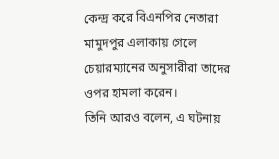কেন্দ্র করে বিএনপির নেতারা মামুদপুর এলাকায় গেলে চেয়ারম্যানের অনুসারীরা তাদের ওপর হামলা করেন।
তিনি আরও বলেন, এ ঘটনায়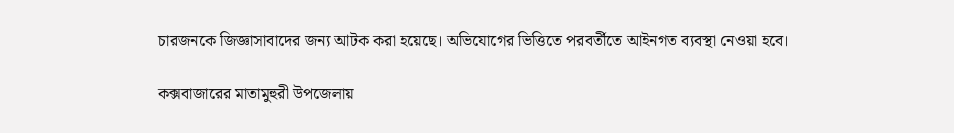চারজনকে জিজ্ঞাসাবাদের জন্য আটক করা হয়েছে। অভিযোগের ভিত্তিতে পরবর্তীতে আইনগত ব্যবস্থা নেওয়া হবে।

কক্সবাজারের মাতামুহুরী উপজেলায়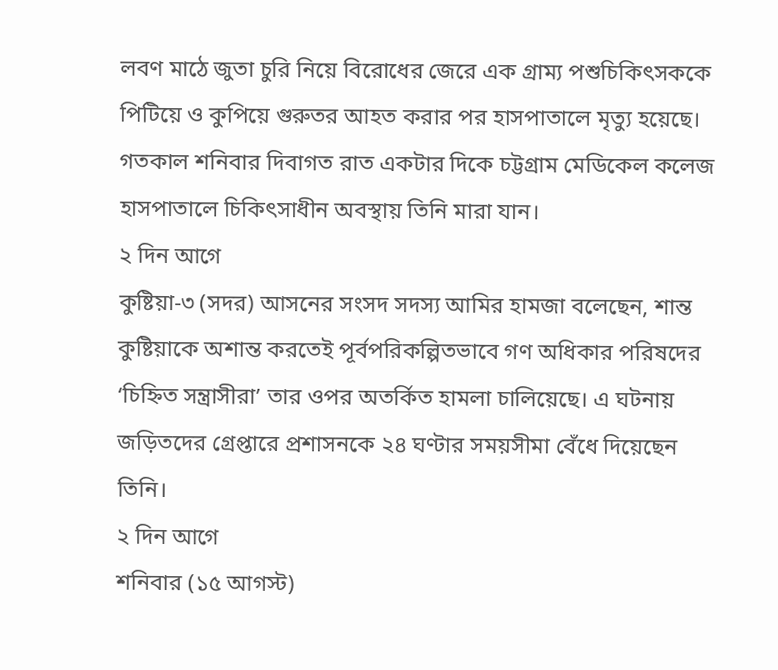লবণ মাঠে জুতা চুরি নিয়ে বিরোধের জেরে এক গ্রাম্য পশুচিকিৎসককে পিটিয়ে ও কুপিয়ে গুরুতর আহত করার পর হাসপাতালে মৃত্যু হয়েছে। গতকাল শনিবার দিবাগত রাত একটার দিকে চট্টগ্রাম মেডিকেল কলেজ হাসপাতালে চিকিৎসাধীন অবস্থায় তিনি মারা যান।
২ দিন আগে
কুষ্টিয়া-৩ (সদর) আসনের সংসদ সদস্য আমির হামজা বলেছেন, শান্ত কুষ্টিয়াকে অশান্ত করতেই পূর্বপরিকল্পিতভাবে গণ অধিকার পরিষদের ‘চিহ্নিত সন্ত্রাসীরা’ তার ওপর অতর্কিত হামলা চালিয়েছে। এ ঘটনায় জড়িতদের গ্রেপ্তারে প্রশাসনকে ২৪ ঘণ্টার সময়সীমা বেঁধে দিয়েছেন তিনি।
২ দিন আগে
শনিবার (১৫ আগস্ট)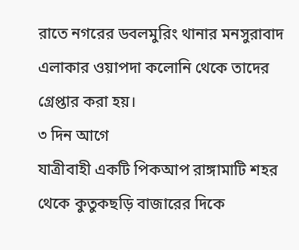রাতে নগরের ডবলমুরিং থানার মনসুরাবাদ এলাকার ওয়াপদা কলোনি থেকে তাদের গ্রেপ্তার করা হয়।
৩ দিন আগে
যাত্রীবাহী একটি পিকআপ রাঙ্গামাটি শহর থেকে কুতুকছড়ি বাজারের দিকে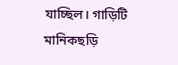যাচ্ছিল। গাড়িটি মানিকছড়ি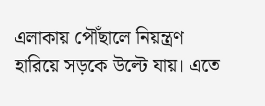এলাকায় পৌঁছালে নিয়ন্ত্রণ হারিয়ে সড়কে উল্টে যায়। এতে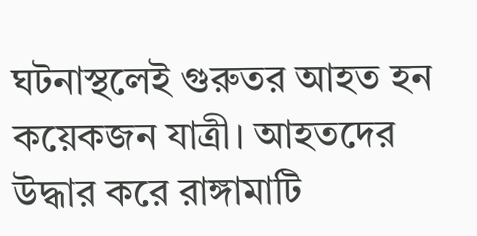ঘটনাস্থলেই গুরুতর আহত হন কয়েকজন যাত্রী। আহতদের উদ্ধার করে রাঙ্গামাটি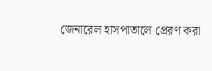জেনারেল হাসপাতালে প্রেরণ করা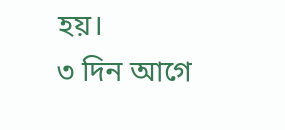হয়।
৩ দিন আগে